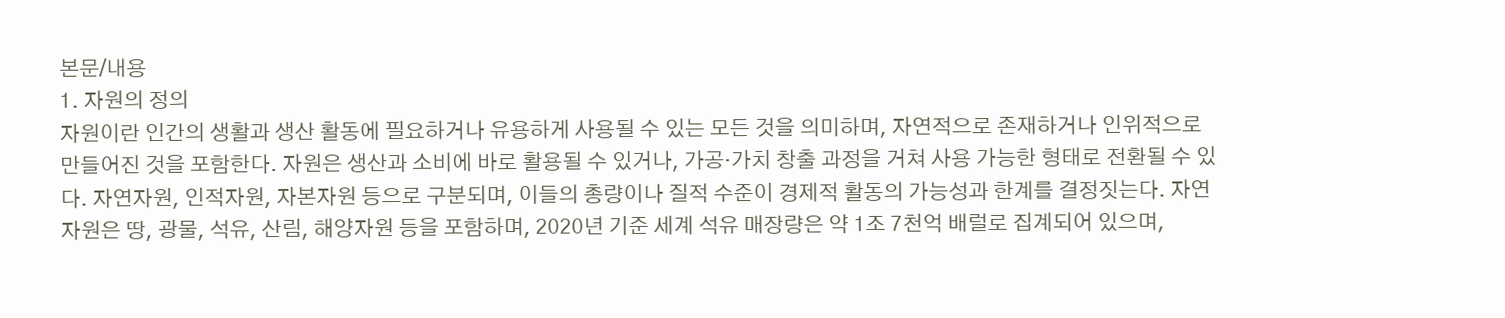본문/내용
1. 자원의 정의
자원이란 인간의 생활과 생산 활동에 필요하거나 유용하게 사용될 수 있는 모든 것을 의미하며, 자연적으로 존재하거나 인위적으로 만들어진 것을 포함한다. 자원은 생산과 소비에 바로 활용될 수 있거나, 가공·가치 창출 과정을 거쳐 사용 가능한 형태로 전환될 수 있다. 자연자원, 인적자원, 자본자원 등으로 구분되며, 이들의 총량이나 질적 수준이 경제적 활동의 가능성과 한계를 결정짓는다. 자연자원은 땅, 광물, 석유, 산림, 해양자원 등을 포함하며, 2020년 기준 세계 석유 매장량은 약 1조 7천억 배럴로 집계되어 있으며,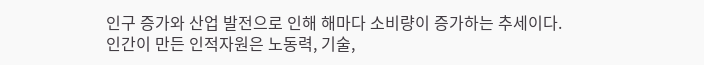인구 증가와 산업 발전으로 인해 해마다 소비량이 증가하는 추세이다. 인간이 만든 인적자원은 노동력, 기술,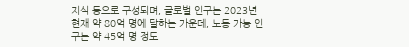지식 등으로 구성되며, 글로벌 인구는 2023년 현재 약 80억 명에 달하는 가운데, 노동 가능 인구는 약 45억 명 정도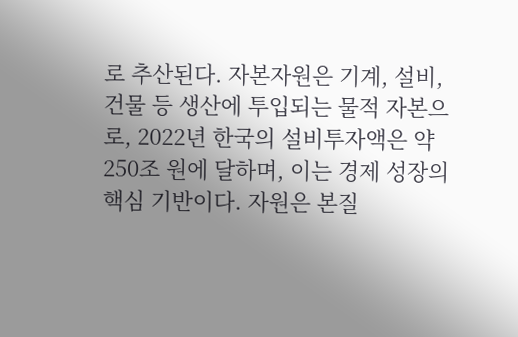로 추산된다. 자본자원은 기계, 설비, 건물 등 생산에 투입되는 물적 자본으로, 2022년 한국의 설비투자액은 약 250조 원에 달하며, 이는 경제 성장의 핵심 기반이다. 자원은 본질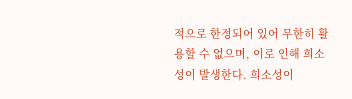적으로 한정되어 있어 무한히 활용할 수 없으며, 이로 인해 희소성이 발생한다. 희소성이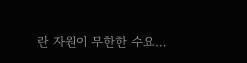란 자원이 무한한 수요…